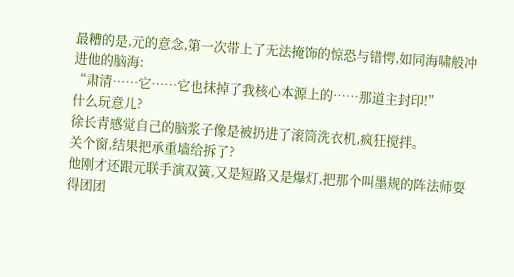最糟的是,元的意念,第一次带上了无法掩饰的惊恐与错愕,如同海啸般冲进他的脑海:
“肃清……它……它也抹掉了我核心本源上的……那道主封印!”
什么玩意儿?
徐长青感觉自己的脑浆子像是被扔进了滚筒洗衣机,疯狂搅拌。
关个窗,结果把承重墙给拆了?
他刚才还跟元联手演双簧,又是短路又是爆灯,把那个叫墨规的阵法师耍得团团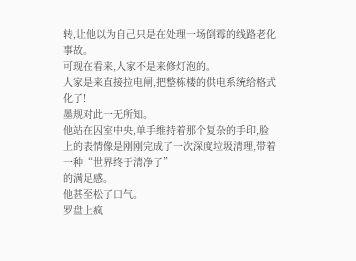转,让他以为自己只是在处理一场倒霉的线路老化事故。
可现在看来,人家不是来修灯泡的。
人家是来直接拉电闸,把整栋楼的供电系统给格式化了!
墨规对此一无所知。
他站在囚室中央,单手维持着那个复杂的手印,脸上的表情像是刚刚完成了一次深度垃圾清理,带着一种“世界终于清净了”
的满足感。
他甚至松了口气。
罗盘上疯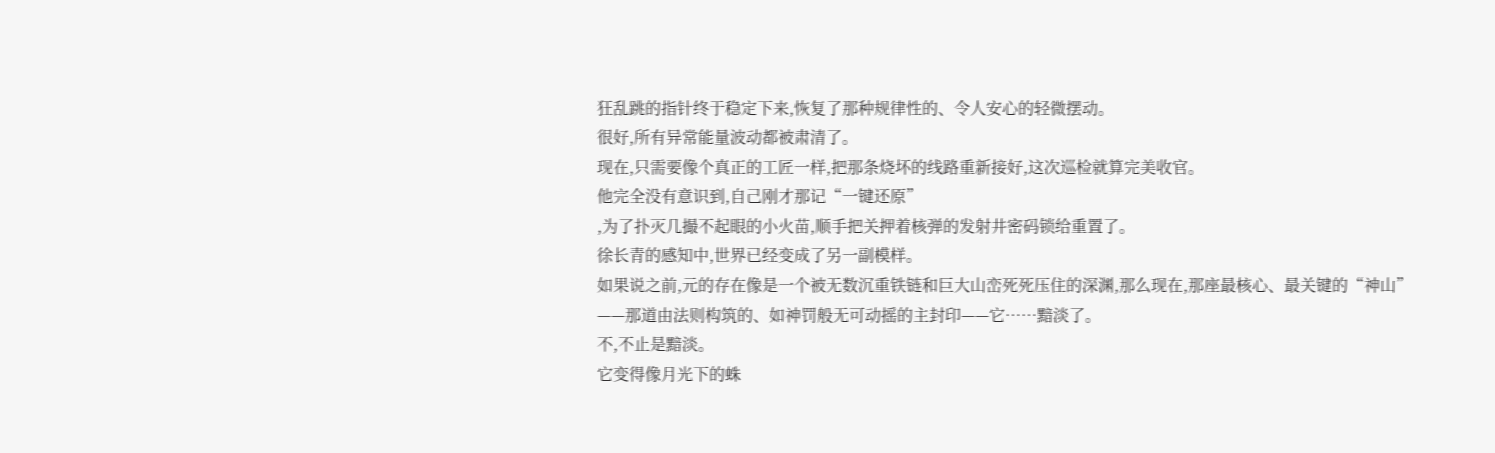狂乱跳的指针终于稳定下来,恢复了那种规律性的、令人安心的轻微摆动。
很好,所有异常能量波动都被肃清了。
现在,只需要像个真正的工匠一样,把那条烧坏的线路重新接好,这次巡检就算完美收官。
他完全没有意识到,自己刚才那记“一键还原”
,为了扑灭几撮不起眼的小火苗,顺手把关押着核弹的发射井密码锁给重置了。
徐长青的感知中,世界已经变成了另一副模样。
如果说之前,元的存在像是一个被无数沉重铁链和巨大山峦死死压住的深渊,那么现在,那座最核心、最关键的“神山”
——那道由法则构筑的、如神罚般无可动摇的主封印——它……黯淡了。
不,不止是黯淡。
它变得像月光下的蛛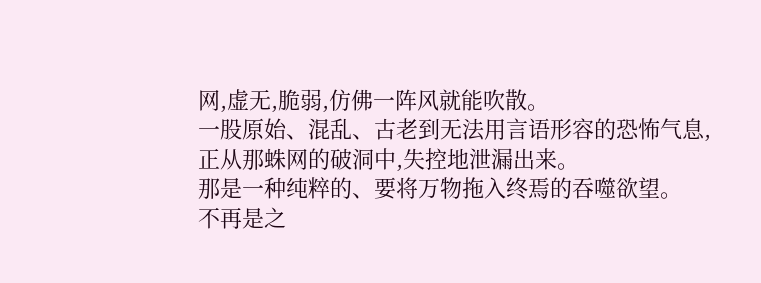网,虚无,脆弱,仿佛一阵风就能吹散。
一股原始、混乱、古老到无法用言语形容的恐怖气息,正从那蛛网的破洞中,失控地泄漏出来。
那是一种纯粹的、要将万物拖入终焉的吞噬欲望。
不再是之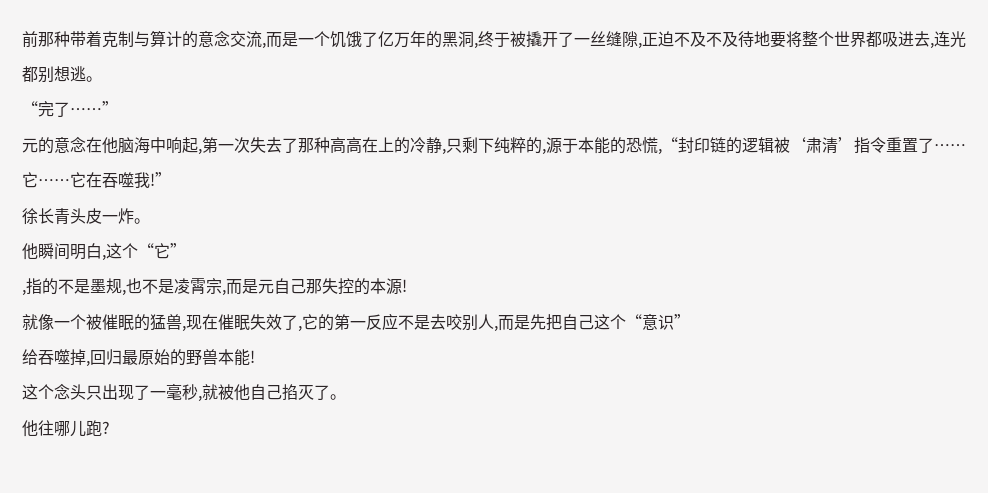前那种带着克制与算计的意念交流,而是一个饥饿了亿万年的黑洞,终于被撬开了一丝缝隙,正迫不及不及待地要将整个世界都吸进去,连光都别想逃。
“完了……”
元的意念在他脑海中响起,第一次失去了那种高高在上的冷静,只剩下纯粹的,源于本能的恐慌,“封印链的逻辑被‘肃清’指令重置了……它……它在吞噬我!”
徐长青头皮一炸。
他瞬间明白,这个“它”
,指的不是墨规,也不是凌霄宗,而是元自己那失控的本源!
就像一个被催眠的猛兽,现在催眠失效了,它的第一反应不是去咬别人,而是先把自己这个“意识”
给吞噬掉,回归最原始的野兽本能!
这个念头只出现了一毫秒,就被他自己掐灭了。
他往哪儿跑?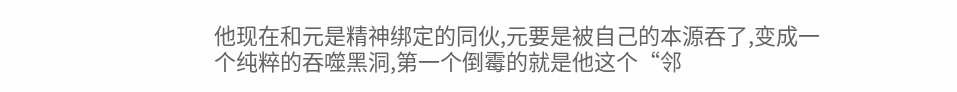他现在和元是精神绑定的同伙,元要是被自己的本源吞了,变成一个纯粹的吞噬黑洞,第一个倒霉的就是他这个“邻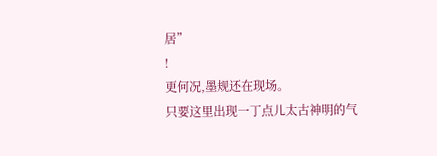居”
!
更何况,墨规还在现场。
只要这里出现一丁点儿太古神明的气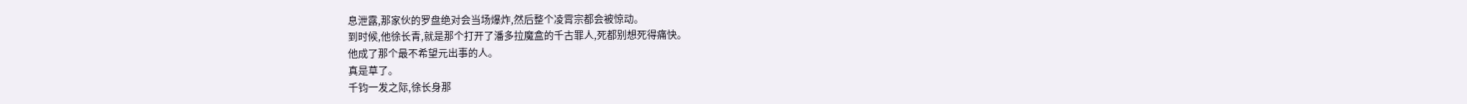息泄露,那家伙的罗盘绝对会当场爆炸,然后整个凌霄宗都会被惊动。
到时候,他徐长青,就是那个打开了潘多拉魔盒的千古罪人,死都别想死得痛快。
他成了那个最不希望元出事的人。
真是草了。
千钧一发之际,徐长身那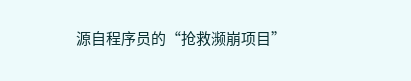源自程序员的“抢救濒崩项目”